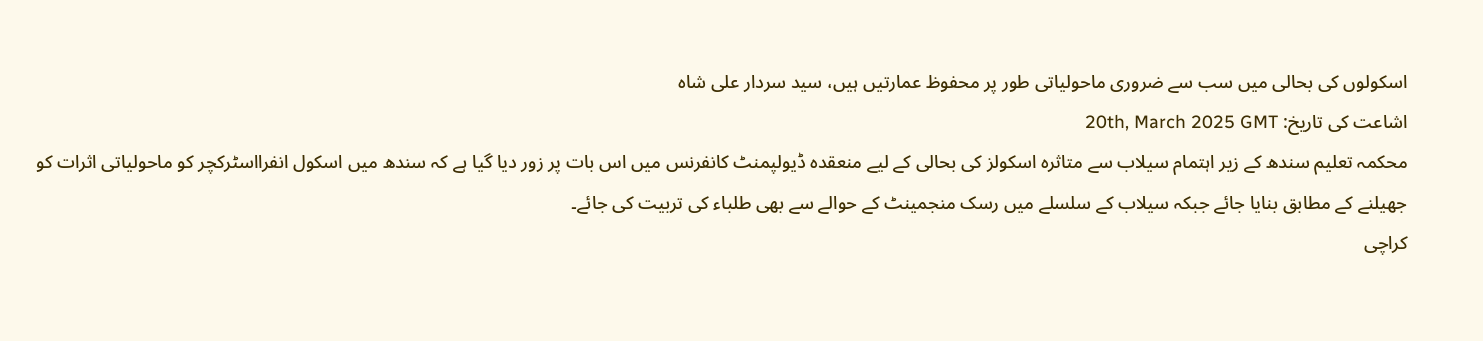اسکولوں کی بحالی میں سب سے ضروری ماحولیاتی طور پر محفوظ عمارتیں ہیں، سید سردار علی شاہ
اشاعت کی تاریخ: 20th, March 2025 GMT
محکمہ تعلیم سندھ کے زیر اہتمام سیلاب سے متاثرہ اسکولز کی بحالی کے لیے منعقدہ ڈیولپمنٹ کانفرنس میں اس بات پر زور دیا گیا ہے کہ سندھ میں اسکول انفرااسٹرکچر کو ماحولیاتی اثرات کو جھیلنے کے مطابق بنایا جائے جبکہ سیلاب کے سلسلے میں رسک منجمینٹ کے حوالے سے بھی طلباء کی تربیت کی جائے۔
کراچی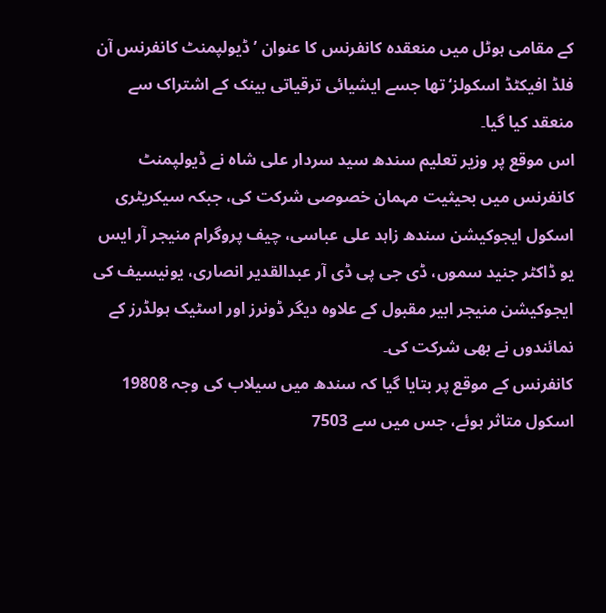کے مقامی ہوٹل میں منعقدہ کانفرنس کا عنوان ’ڈیولپمنٹ کانفرنس آن فلڈ افیکٹڈ اسکولز‘ تھا جسے ایشیائی ترقیاتی بینک کے اشتراک سے منعقد کیا گیا۔
اس موقع پر وزیر تعلیم سندھ سید سردار علی شاہ نے ڈیولپمنٹ کانفرنس میں بحیثیت مہمان خصوصی شرکت کی، جبکہ سیکریٹری اسکول ایجوکیشن سندھ زاہد علی عباسی، چیف پروگرام منیجر آر ایس یو ڈاکٹر جنید سموں، ڈی جی پی ڈی آر عبدالقدیر انصاری، یونیسیف کی ایجوکیشن منیجر ابیر مقبول کے علاوہ دیگر ڈونرز اور اسٹیک ہولڈرز کے نمائندوں نے بھی شرکت کی۔
کانفرنس کے موقع پر بتایا گیا کہ سندھ میں سیلاب کی وجہ 19808 اسکول متاثر ہوئے، جس میں سے 7503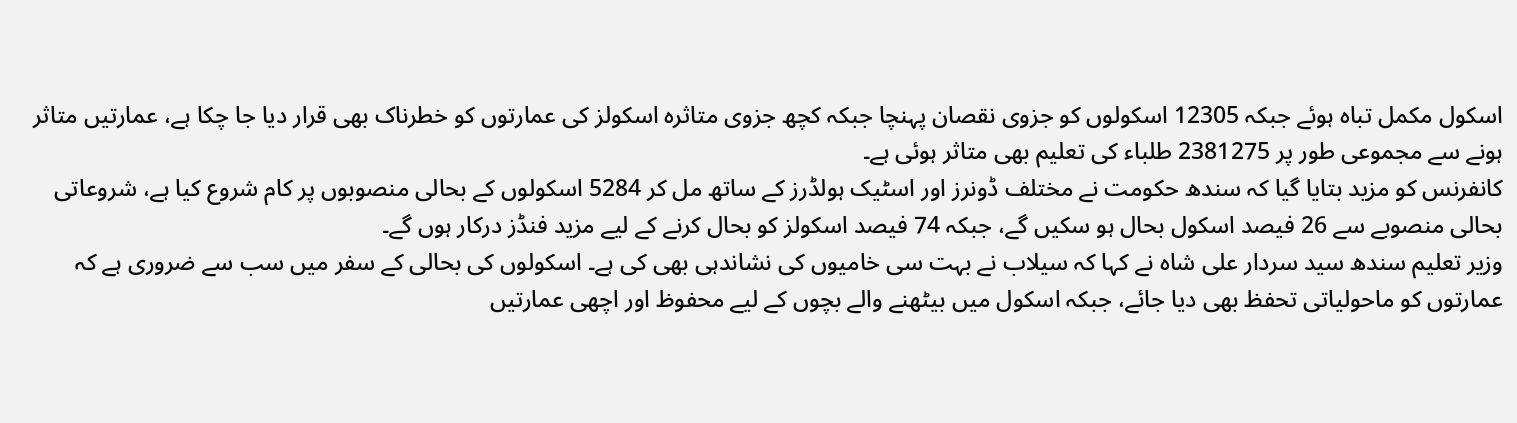اسکول مکمل تباہ ہوئے جبکہ 12305 اسکولوں کو جزوی نقصان پہنچا جبکہ کچھ جزوی متاثرہ اسکولز کی عمارتوں کو خطرناک بھی قرار دیا جا چکا ہے، عمارتیں متاثر ہونے سے مجموعی طور پر 2381275 طلباء کی تعلیم بھی متاثر ہوئی ہے۔
کانفرنس کو مزید بتایا گیا کہ سندھ حکومت نے مختلف ڈونرز اور اسٹیک ہولڈرز کے ساتھ مل کر 5284 اسکولوں کے بحالی منصوبوں پر کام شروع کیا ہے، شروعاتی بحالی منصوبے سے 26 فیصد اسکول بحال ہو سکیں گے، جبکہ 74 فیصد اسکولز کو بحال کرنے کے لیے مزید فنڈز درکار ہوں گے۔
وزیر تعلیم سندھ سید سردار علی شاہ نے کہا کہ سیلاب نے بہت سی خامیوں کی نشاندہی بھی کی ہے۔ اسکولوں کی بحالی کے سفر میں سب سے ضروری ہے کہ عمارتوں کو ماحولیاتی تحفظ بھی دیا جائے، جبکہ اسکول میں بیٹھنے والے بچوں کے لیے محفوظ اور اچھی عمارتیں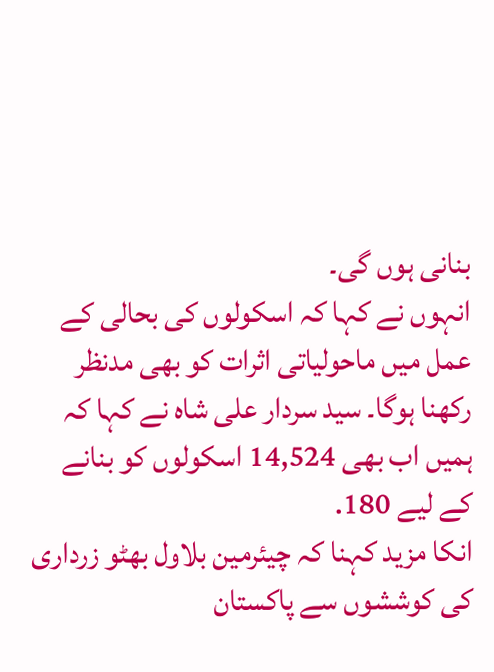بنانی ہوں گی۔
انہوں نے کہا کہ اسکولوں کی بحالی کے عمل میں ماحولیاتی اثرات کو بھی مدنظر رکھنا ہوگا۔ سید سردار علی شاہ نے کہا کہ ہمیں اب بھی 14,524 اسکولوں کو بنانے کے لیے 180.
انکا مزید کہنا کہ چیئرمین بلاول بھٹو زرداری کی کوششوں سے پاکستان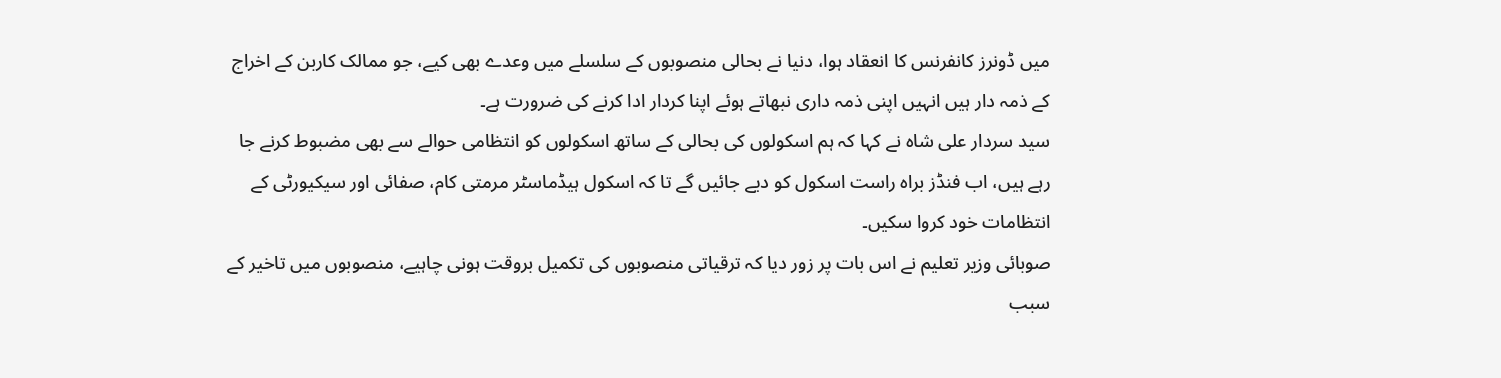میں ڈونرز کانفرنس کا انعقاد ہوا، دنیا نے بحالی منصوبوں کے سلسلے میں وعدے بھی کیے، جو ممالک کاربن کے اخراج کے ذمہ دار ہیں انہیں اپنی ذمہ داری نبھاتے ہوئے اپنا کردار ادا کرنے کی ضرورت ہے۔
سید سردار علی شاہ نے کہا کہ ہم اسکولوں کی بحالی کے ساتھ اسکولوں کو انتظامی حوالے سے بھی مضبوط کرنے جا رہے ہیں، اب فنڈز براہ راست اسکول کو دیے جائیں گے تا کہ اسکول ہیڈماسٹر مرمتی کام، صفائی اور سیکیورٹی کے انتظامات خود کروا سکیں۔
صوبائی وزیر تعلیم نے اس بات پر زور دیا کہ ترقیاتی منصوبوں کی تکمیل بروقت ہونی چاہیے، منصوبوں میں تاخیر کے سبب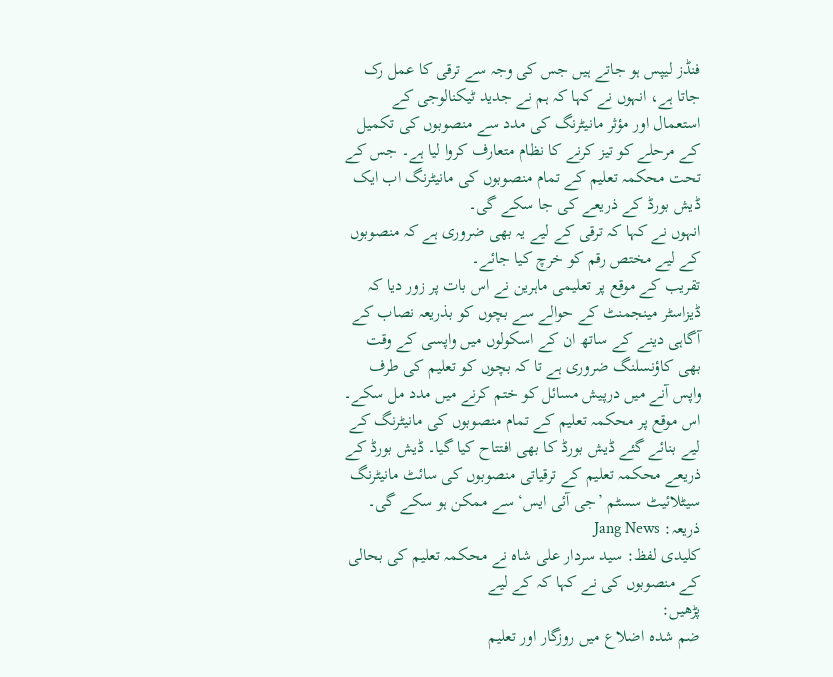فنڈز لیپس ہو جاتے ہیں جس کی وجہ سے ترقی کا عمل رک جاتا ہے، انہوں نے کہا کہ ہم نے جدید ٹیکنالوجی کے استعمال اور مؤثر مانیٹرنگ کی مدد سے منصوبوں کی تکمیل کے مرحلے کو تیز کرنے کا نظام متعارف کروا لیا ہے۔ جس کے تحت محکمہ تعلیم کے تمام منصوبوں کی مانیٹرنگ اب ایک ڈیش بورڈ کے ذریعے کی جا سکے گی۔
انہوں نے کہا کہ ترقی کے لیے یہ بھی ضروری ہے کہ منصوبوں کے لیے مختص رقم کو خرچ کیا جائے۔
تقریب کے موقع پر تعلیمی ماہرین نے اس بات پر زور دیا کہ ڈیزاسٹر مینجمنٹ کے حوالے سے بچوں کو بذریعہ نصاب کے آگاہی دینے کے ساتھ ان کے اسکولوں میں واپسی کے وقت بھی کاؤنسلنگ ضروری ہے تا کہ بچوں کو تعلیم کی طرف واپس آنے میں درپیش مسائل کو ختم کرنے میں مدد مل سکے۔
اس موقع پر محکمہ تعلیم کے تمام منصوبوں کی مانیٹرنگ کے لیے بنائے گئے ڈیش بورڈ کا بھی افتتاح کیا گیا۔ ڈیش بورڈ کے ذریعے محکمہ تعلیم کے ترقیاتی منصوبوں کی سائٹ مانیٹرنگ سیٹلائیٹ سسٹم ’جی آئی ایس‘ سے ممکن ہو سکے گی۔
ذریعہ: Jang News
کلیدی لفظ: سید سردار علی شاہ نے محکمہ تعلیم کی بحالی کے منصوبوں کی نے کہا کہ کے لیے
پڑھیں:
ضم شدہ اضلاع میں روزگار اور تعلیم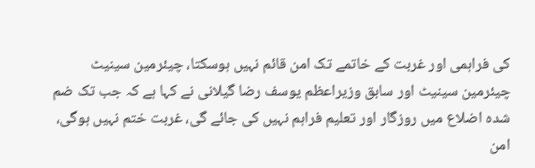کی فراہمی اور غربت کے خاتمے تک امن قائم نہیں ہوسکتا، چیئرمین سینیٹ
چیئرمین سینیٹ اور سابق وزیراعظم یوسف رضا گیلانی نے کہا ہے کہ جب تک ضم شدہ اضلاع میں روزگار اور تعلیم فراہم نہیں کی جائے گی، غربت ختم نہیں ہوگی، امن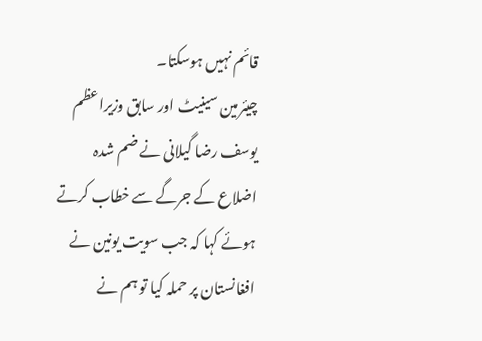قائم نہیں ہوسکتا۔
چیئرمین سینیٹ اور سابق وزیراعظم یوسف رضا گیلانی نے ضم شدہ اضلاع کے جرگے سے خطاب کرتے ہوئے کہا کہ جب سویت یونین نے افغانستان پر حملہ کیا تو ہم نے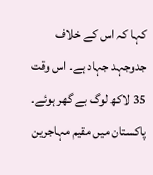کہا کہ اس کے خلاف جدوجہد جہاد ہے۔ اس وقت 35 لاکھ لوگ بے گھر ہوئے۔ پاکستان میں مقیم مہاجرین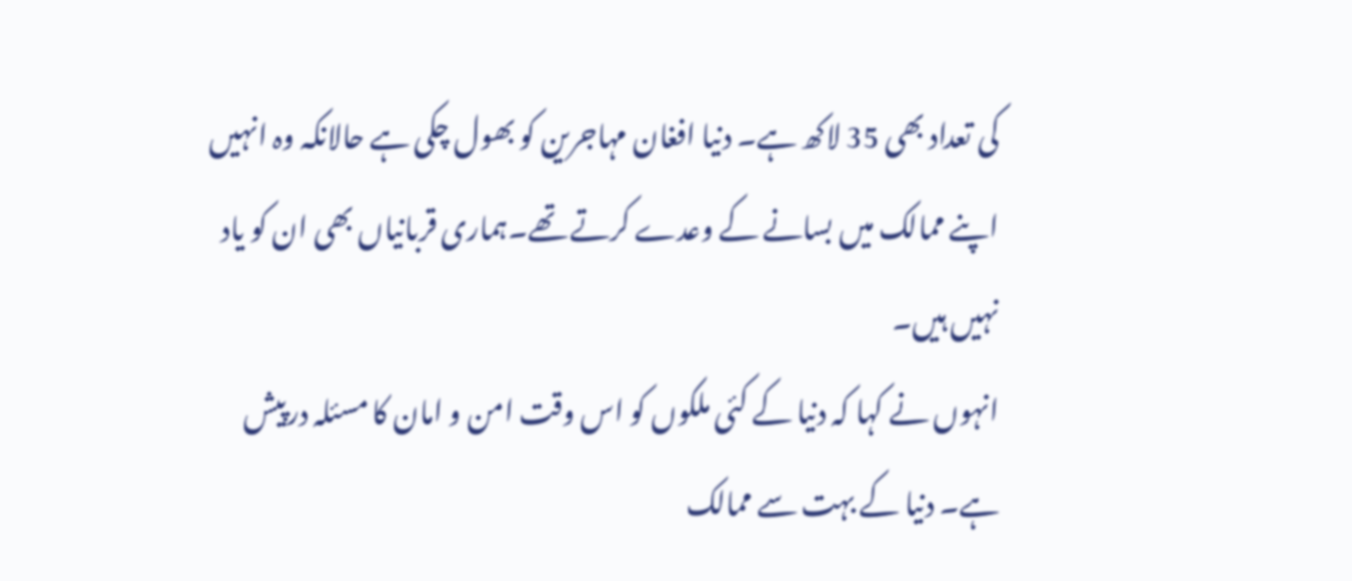کی تعداد بھی 35 لاکھ ہے۔ دنیا افغان مہاجرین کو بھول چکی ہے حالانکہ وہ انہیں اپنے ممالک میں بسانے کے وعدے کرتے تھے۔ہماری قربانیاں بھی ان کو یاد نہیں ہیں۔
انہوں نے کہا کہ دنیا کے کئی ملکوں کو اس وقت امن و امان کا مسئلہ درپیش ہے۔ دنیا کے بہت سے ممالک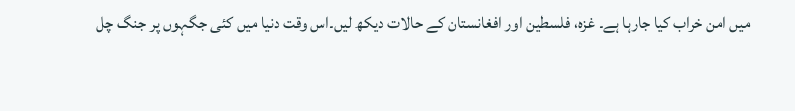میں امن خراب کیا جارہا ہے۔ غزہ، فلسطین اور افغانستان کے حالات دیکھ لیں۔اس وقت دنیا میں کئی جگہوں پر جنگ چل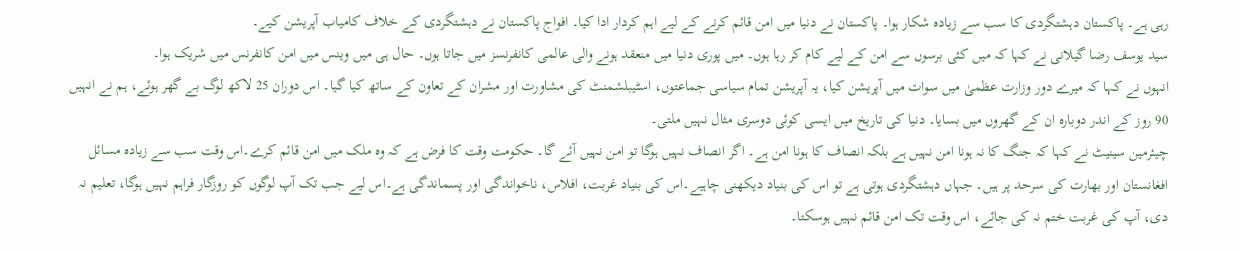رہی ہے۔ پاکستان دہشتگردی کا سب سے زیادہ شکار ہوا۔ پاکستان نے دنیا میں امن قائم کرنے کے لیے اہم کردار ادا کیا۔ افواج پاکستان نے دہشتگردی کے خلاف کامیاب آپریشن کیے۔
سید یوسف رضا گیلانی نے کہا کہ میں کئی برسوں سے امن کے لیے کام کر رہا ہوں۔ میں پوری دنیا میں منعقد ہونے والی عالمی کانفرنسز میں جاتا ہوں۔ حال ہی میں وینس میں امن کانفرنس میں شریک ہوا۔
انہوں نے کہا کہ میرے دور وزارت عظمیٰ میں سوات میں آپریشن کیا، یہ آپریشن تمام سیاسی جماعتوں، اسٹیبلشمنٹ کی مشاورت اور مشران کے تعاون کے ساتھ کیا گیا۔ اس دوران 25 لاکھ لوگ بے گھر ہوئے، ہم نے انہیں 90 روز کے اندر دوبارہ ان کے گھروں میں بسایا۔ دنیا کی تاریخ میں ایسی کوئی دوسری مثال نہیں ملتی۔
چیئرمین سینیٹ نے کہا کہ جنگ کا نہ ہونا امن نہیں ہے بلکہ انصاف کا ہونا امن ہے۔ اگر انصاف نہیں ہوگا تو امن نہیں آئے گا۔ حکومت وقت کا فرض ہے کہ وہ ملک میں امن قائم کرے۔اس وقت سب سے زیادہ مسائل افغانستان اور بھارت کی سرحد پر ہیں۔ جہاں دہشتگردی ہوتی ہے تو اس کی بنیاد دیکھنی چاہیے۔اس کی بنیاد غربت، افلاس، ناخواندگی اور پسماندگی ہے۔اس لیے جب تک آپ لوگوں کو روزگار فراہم نہیں ہوگا، تعلیم نہ دی، آپ کی غربت ختم نہ کی جائے، اس وقت تک امن قائم نہیں ہوسکتا۔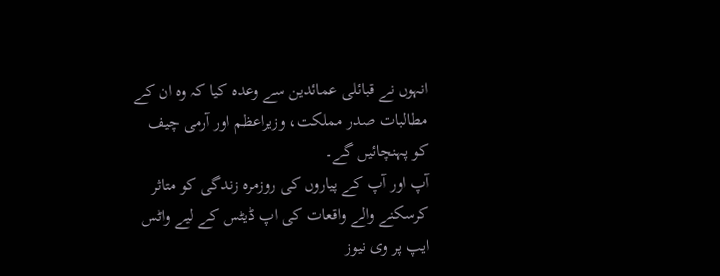انہوں نے قبائلی عمائدین سے وعدہ کیا کہ وہ ان کے مطالبات صدر مملکت، وزیراعظم اور آرمی چیف کو پہنچائیں گے۔
آپ اور آپ کے پیاروں کی روزمرہ زندگی کو متاثر کرسکنے والے واقعات کی اپ ڈیٹس کے لیے واٹس ایپ پر وی نیوز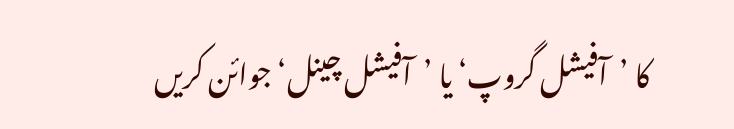کا ’آفیشل گروپ‘ یا ’آفیشل چینل‘ جوائن کریں